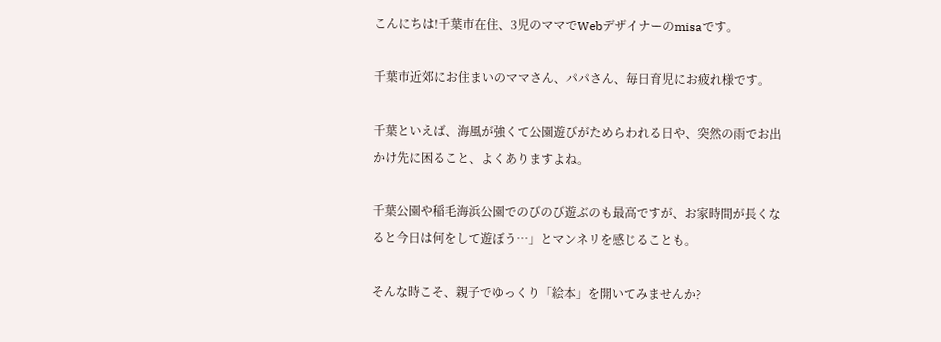こんにちは!千葉市在住、3児のママでWebデザイナーのmisaです。

千葉市近郊にお住まいのママさん、パパさん、毎日育児にお疲れ様です。

千葉といえば、海風が強くて公園遊びがためらわれる日や、突然の雨でお出かけ先に困ること、よくありますよね。

千葉公園や稲毛海浜公園でのびのび遊ぶのも最高ですが、お家時間が長くなると今日は何をして遊ぼう…」とマンネリを感じることも。

そんな時こそ、親子でゆっくり「絵本」を開いてみませんか?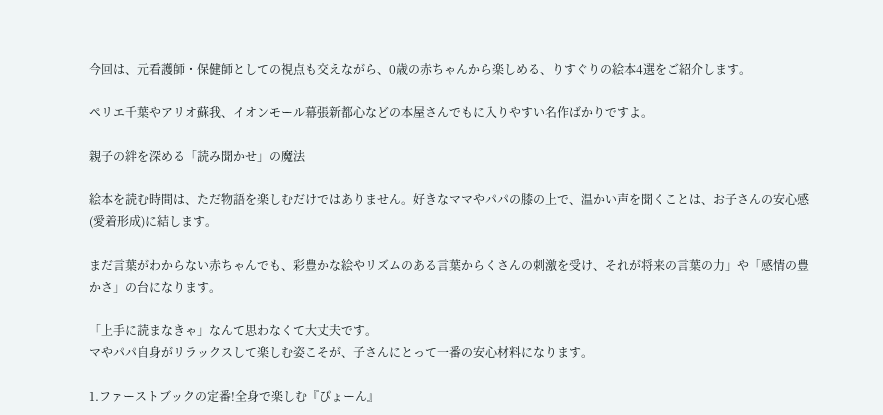今回は、元看護師・保健師としての視点も交えながら、0歳の赤ちゃんから楽しめる、りすぐりの絵本4選をご紹介します。

ペリエ千葉やアリオ蘇我、イオンモール幕張新都心などの本屋さんでもに入りやすい名作ばかりですよ。

親子の絆を深める「読み聞かせ」の魔法

絵本を読む時間は、ただ物語を楽しむだけではありません。好きなママやパパの膝の上で、温かい声を聞くことは、お子さんの安心感(愛着形成)に結します。

まだ言葉がわからない赤ちゃんでも、彩豊かな絵やリズムのある言葉からくさんの刺激を受け、それが将来の言葉の力」や「感情の豊かさ」の台になります。

「上手に読まなきゃ」なんて思わなくて大丈夫です。
マやパパ自身がリラックスして楽しむ姿こそが、子さんにとって一番の安心材料になります。

1.ファーストブックの定番!全身で楽しむ『ぴょーん』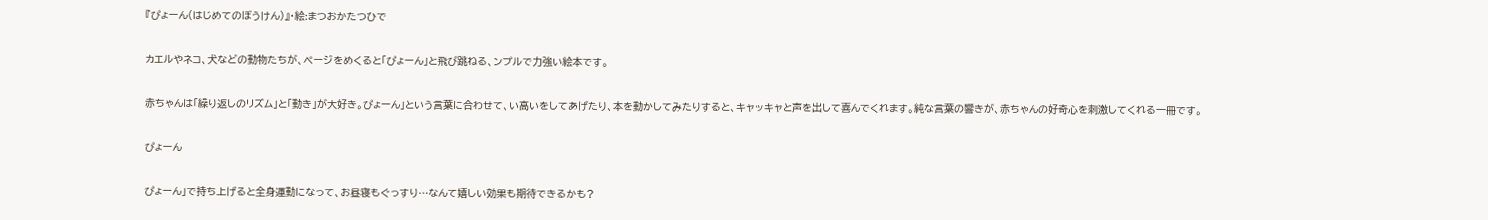『ぴょーん(はじめてのぼうけん)』・絵:まつおかたつひで

カエルやネコ、犬などの動物たちが、ページをめくると「ぴょーん」と飛び跳ねる、ンプルで力強い絵本です。

赤ちゃんは「繰り返しのリズム」と「動き」が大好き。ぴょーん」という言葉に合わせて、い高いをしてあげたり、本を動かしてみたりすると、キャッキャと声を出して喜んでくれます。純な言葉の響きが、赤ちゃんの好奇心を刺激してくれる一冊です。

ぴょーん

ぴょーん」で持ち上げると全身運動になって、お昼寝もぐっすり…なんて嬉しい効果も期待できるかも?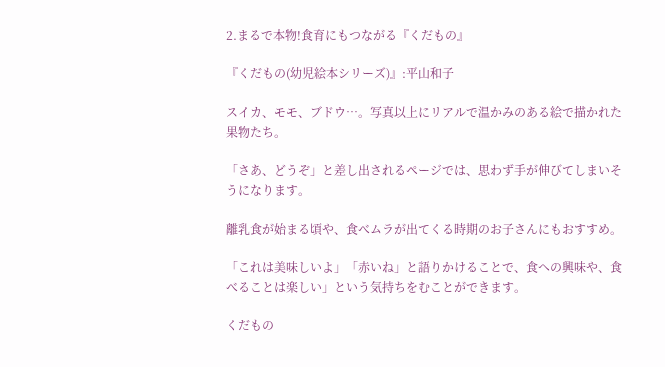2.まるで本物!食育にもつながる『くだもの』

『くだもの(幼児絵本シリーズ)』:平山和子

スイカ、モモ、ブドウ…。写真以上にリアルで温かみのある絵で描かれた果物たち。

「さあ、どうぞ」と差し出されるページでは、思わず手が伸びてしまいそうになります。

離乳食が始まる頃や、食べムラが出てくる時期のお子さんにもおすすめ。

「これは美味しいよ」「赤いね」と語りかけることで、食への興味や、食べることは楽しい」という気持ちをむことができます。

くだもの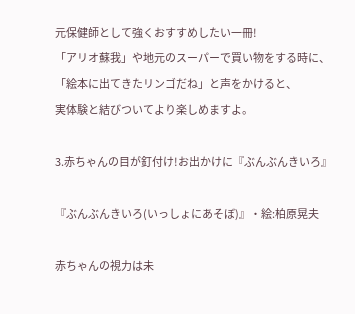元保健師として強くおすすめしたい一冊!
「アリオ蘇我」や地元のスーパーで買い物をする時に、
「絵本に出てきたリンゴだね」と声をかけると、
実体験と結びついてより楽しめますよ。

3.赤ちゃんの目が釘付け!お出かけに『ぶんぶんきいろ』

『ぶんぶんきいろ(いっしょにあそぼ)』・絵:柏原晃夫

赤ちゃんの視力は未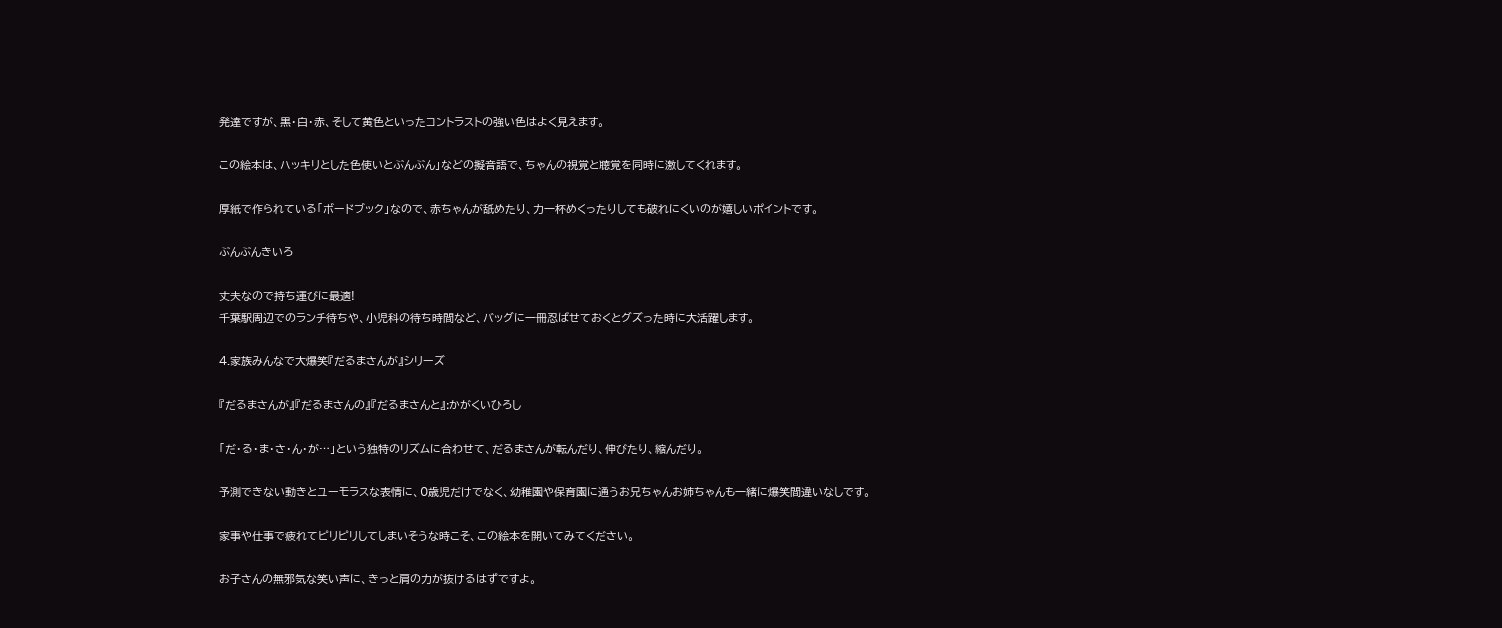発達ですが、黒・白・赤、そして黄色といったコントラストの強い色はよく見えます。

この絵本は、ハッキリとした色使いとぶんぶん」などの擬音語で、ちゃんの視覚と聴覚を同時に激してくれます。

厚紙で作られている「ボードブック」なので、赤ちゃんが舐めたり、力一杯めくったりしても破れにくいのが嬉しいポイントです。

ぶんぶんきいろ

丈夫なので持ち運びに最適!
千葉駅周辺でのランチ待ちや、小児科の待ち時間など、バッグに一冊忍ばせておくとグズった時に大活躍します。

4.家族みんなで大爆笑『だるまさんが』シリーズ

『だるまさんが』『だるまさんの』『だるまさんと』:かがくいひろし

「だ・る・ま・さ・ん・が…」という独特のリズムに合わせて、だるまさんが転んだり、伸びたり、縮んだり。

予測できない動きとユーモラスな表情に、0歳児だけでなく、幼稚園や保育園に通うお兄ちゃんお姉ちゃんも一緒に爆笑間違いなしです。

家事や仕事で疲れてピリピリしてしまいそうな時こそ、この絵本を開いてみてください。

お子さんの無邪気な笑い声に、きっと肩の力が抜けるはずですよ。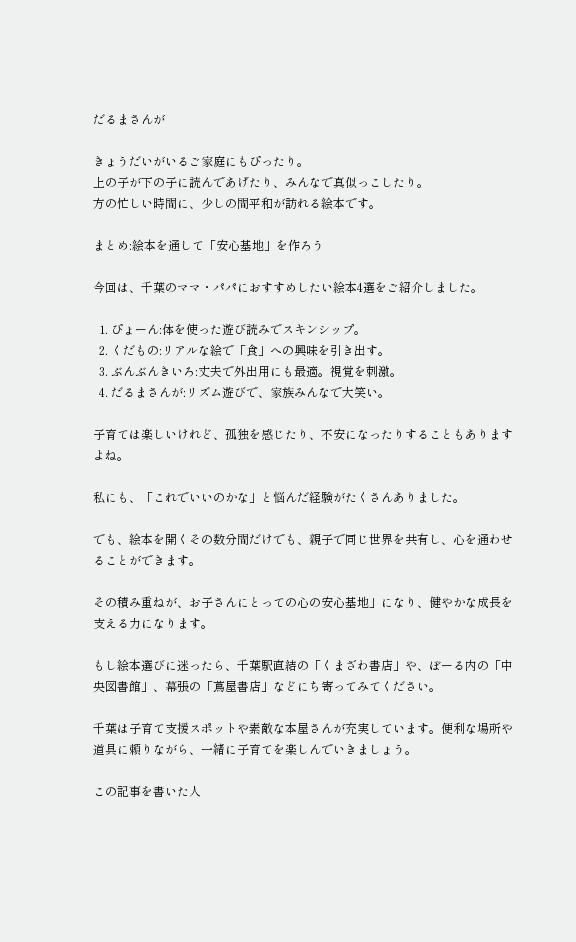だるまさんが

きょうだいがいるご家庭にもぴったり。
上の子が下の子に読んであげたり、みんなで真似っこしたり。
方の忙しい時間に、少しの間平和が訪れる絵本です。

まとめ:絵本を通して「安心基地」を作ろう

今回は、千葉のママ・パパにおすすめしたい絵本4選をご紹介しました。

  1. ぴょーん:体を使った遊び読みでスキンシップ。
  2. くだもの:リアルな絵で「食」への興味を引き出す。
  3. ぶんぶんきいろ:丈夫で外出用にも最適。視覚を刺激。
  4. だるまさんが:リズム遊びで、家族みんなで大笑い。

子育ては楽しいけれど、孤独を感じたり、不安になったりすることもありますよね。

私にも、「これでいいのかな」と悩んだ経験がたくさんありました。

でも、絵本を開くその数分間だけでも、親子で同じ世界を共有し、心を通わせることができます。

その積み重ねが、お子さんにとっての心の安心基地」になり、健やかな成長を支える力になります。

もし絵本選びに迷ったら、千葉駅直結の「くまざわ書店」や、ぼーる内の「中央図書館」、幕張の「蔦屋書店」などにち寄ってみてください。

千葉は子育て支援スポットや素敵な本屋さんが充実しています。便利な場所や道具に頼りながら、一緒に子育てを楽しんでいきましょう。

この記事を書いた人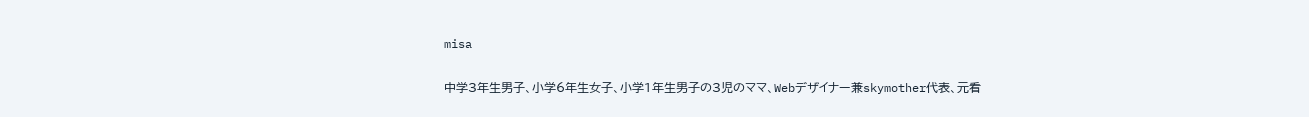misa

中学3年生男子、小学6年生女子、小学1年生男子の3児のママ、Webデザイナー兼skymother代表、元看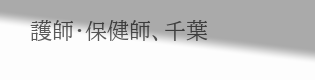護師・保健師、千葉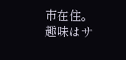市在住。
趣味はサ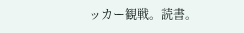ッカー観戦。読書。